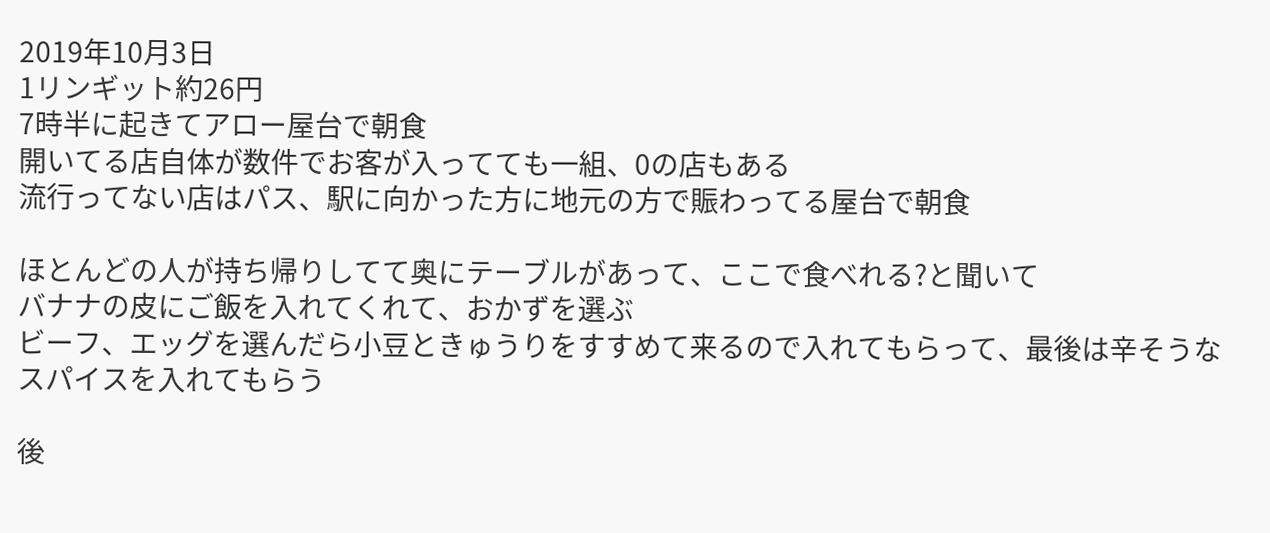2019年10月3日
1リンギット約26円
7時半に起きてアロー屋台で朝食
開いてる店自体が数件でお客が入ってても一組、0の店もある
流行ってない店はパス、駅に向かった方に地元の方で賑わってる屋台で朝食

ほとんどの人が持ち帰りしてて奥にテーブルがあって、ここで食べれる?と聞いて
バナナの皮にご飯を入れてくれて、おかずを選ぶ
ビーフ、エッグを選んだら小豆ときゅうりをすすめて来るので入れてもらって、最後は辛そうなスパイスを入れてもらう

後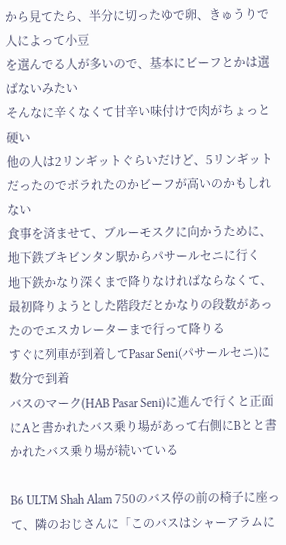から見てたら、半分に切ったゆで卵、きゅうりで人によって小豆
を選んでる人が多いので、基本にビーフとかは選ばないみたい
そんなに辛くなくて甘辛い味付けで肉がちょっと硬い
他の人は2リンギットぐらいだけど、5リンギットだったのでボラれたのかビーフが高いのかもしれない
食事を済ませて、ブルーモスクに向かうために、地下鉄ブキビンタン駅からパサールセニに行く
地下鉄かなり深くまで降りなければならなくて、最初降りようとした階段だとかなりの段数があったのでエスカレーターまで行って降りる
すぐに列車が到着してPasar Seni(パサールセニ)に数分で到着
バスのマーク(HAB Pasar Seni)に進んで行くと正面にAと書かれたバス乗り場があって右側にBとと書かれたバス乗り場が続いている

B6 ULTM Shah Alam 750のバス停の前の椅子に座って、隣のおじさんに「このバスはシャーアラムに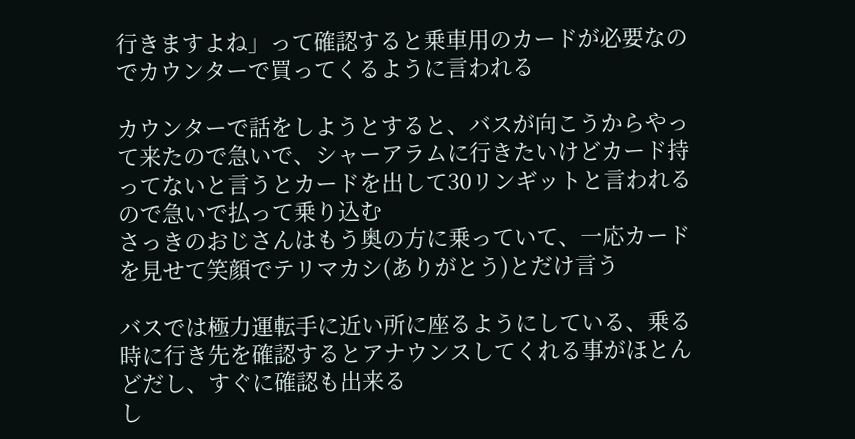行きますよね」って確認すると乗車用のカードが必要なのでカウンターで買ってくるように言われる

カウンターで話をしようとすると、バスが向こうからやって来たので急いで、シャーアラムに行きたいけどカード持ってないと言うとカードを出して30リンギットと言われるので急いで払って乗り込む
さっきのおじさんはもう奥の方に乗っていて、一応カードを見せて笑顔でテリマカシ(ありがとう)とだけ言う

バスでは極力運転手に近い所に座るようにしている、乗る時に行き先を確認するとアナウンスしてくれる事がほとんどだし、すぐに確認も出来る
し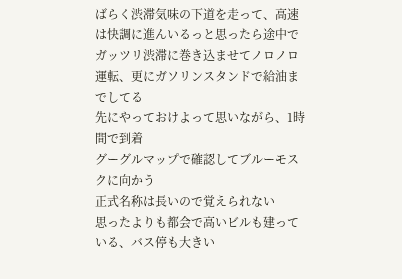ばらく渋滞気味の下道を走って、高速は快調に進んいるっと思ったら途中でガッツリ渋滞に巻き込ませてノロノロ運転、更にガソリンスタンドで給油までしてる
先にやっておけよって思いながら、1時間で到着
グーグルマップで確認してブルーモスクに向かう
正式名称は長いので覚えられない
思ったよりも都会で高いビルも建っている、バス停も大きい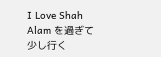I Love Shah Alam を過ぎて少し行く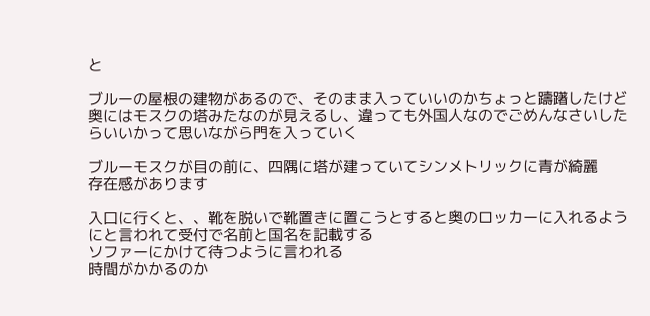と

ブルーの屋根の建物があるので、そのまま入っていいのかちょっと躊躇したけど奥にはモスクの塔みたなのが見えるし、違っても外国人なのでごめんなさいしたらいいかって思いながら門を入っていく

ブルーモスクが目の前に、四隅に塔が建っていてシンメトリックに青が綺麗
存在感があります

入口に行くと、、靴を脱いで靴置きに置こうとすると奥のロッカーに入れるようにと言われて受付で名前と国名を記載する
ソファーにかけて待つように言われる
時間がかかるのか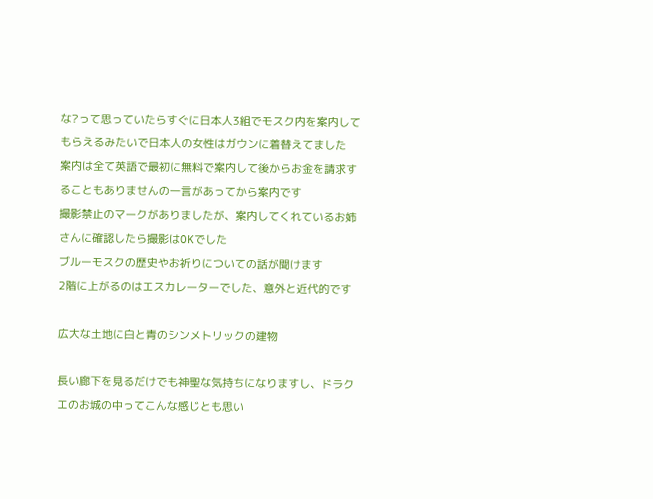な?って思っていたらすぐに日本人3組でモスク内を案内してもらえるみたいで日本人の女性はガウンに着替えてました
案内は全て英語で最初に無料で案内して後からお金を請求することもありませんの一言があってから案内です
撮影禁止のマークがありましたが、案内してくれているお姉さんに確認したら撮影はOKでした
ブルーモスクの歴史やお祈りについての話が聞けます
2階に上がるのはエスカレーターでした、意外と近代的です

広大な土地に白と青のシンメトリックの建物

長い廊下を見るだけでも神聖な気持ちになりますし、ドラクエのお城の中ってこんな感じとも思い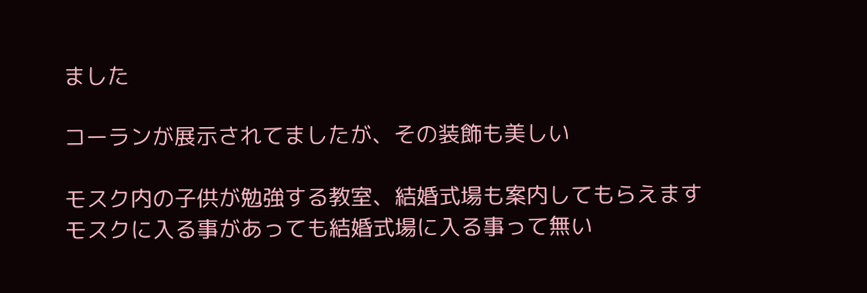ました

コーランが展示されてましたが、その装飾も美しい

モスク内の子供が勉強する教室、結婚式場も案内してもらえます
モスクに入る事があっても結婚式場に入る事って無い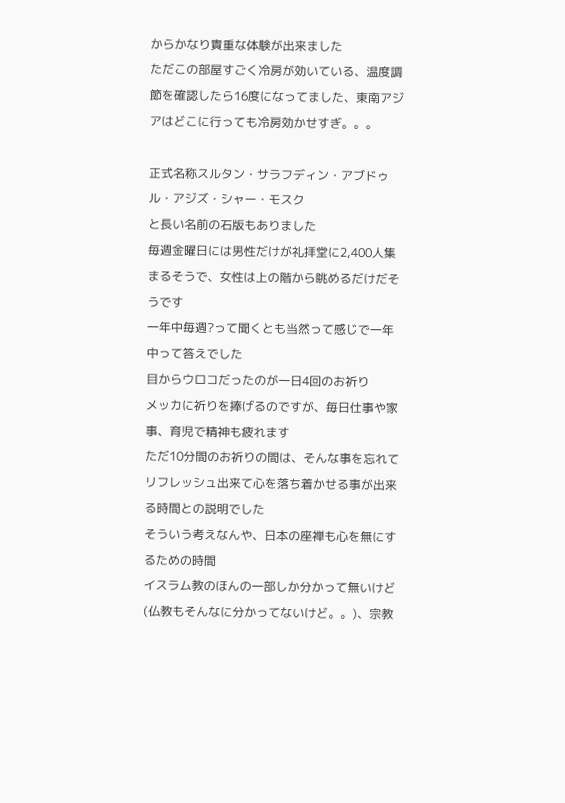からかなり貴重な体験が出来ました
ただこの部屋すごく冷房が効いている、温度調節を確認したら16度になってました、東南アジアはどこに行っても冷房効かせすぎ。。。

正式名称スルタン・サラフディン・アブドゥル・アジズ・シャー・モスク
と長い名前の石版もありました
毎週金曜日には男性だけが礼拝堂に2,400人集まるそうで、女性は上の階から眺めるだけだそうです
一年中毎週?って聞くとも当然って感じで一年中って答えでした
目からウロコだったのが一日4回のお祈り
メッカに祈りを捧げるのですが、毎日仕事や家事、育児で精神も疲れます
ただ10分間のお祈りの間は、そんな事を忘れてリフレッシュ出来て心を落ち着かせる事が出来る時間との説明でした
そういう考えなんや、日本の座禅も心を無にするための時間
イスラム教のほんの一部しか分かって無いけど(仏教もそんなに分かってないけど。。)、宗教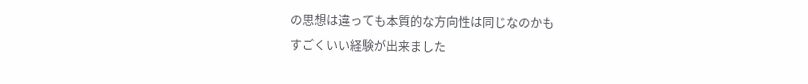の思想は違っても本質的な方向性は同じなのかも
すごくいい経験が出来ました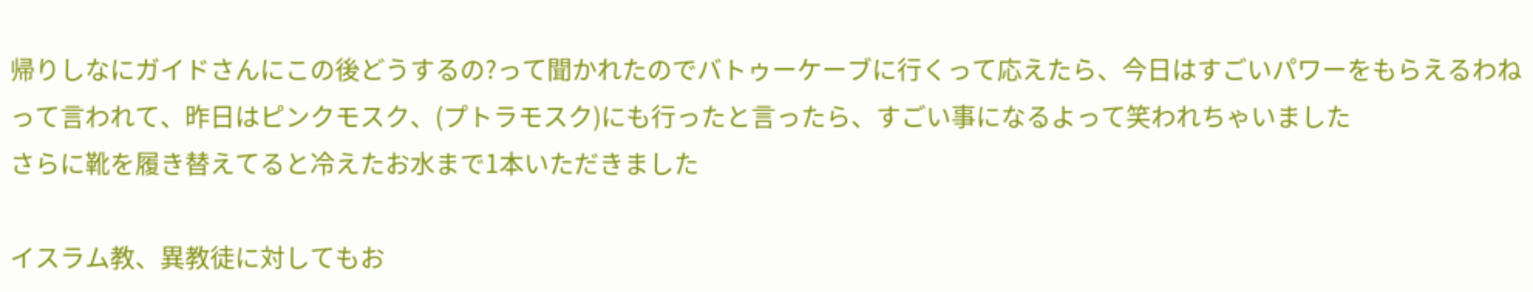帰りしなにガイドさんにこの後どうするの?って聞かれたのでバトゥーケーブに行くって応えたら、今日はすごいパワーをもらえるわねって言われて、昨日はピンクモスク、(プトラモスク)にも行ったと言ったら、すごい事になるよって笑われちゃいました
さらに靴を履き替えてると冷えたお水まで1本いただきました

イスラム教、異教徒に対してもお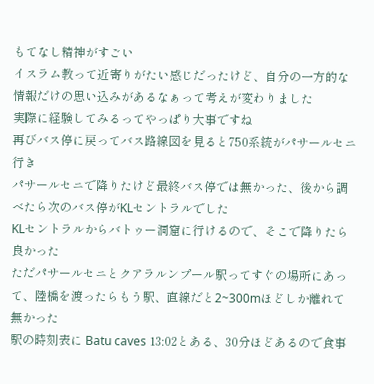もてなし精神がすごい
イスラム教って近寄りがたい感じだったけど、自分の一方的な情報だけの思い込みがあるなぁって考えが変わりました
実際に経験してみるってやっぱり大事ですね
再びバス停に戻ってバス路線図を見ると750系統がパサールセニ行き
パサールセニで降りたけど最終バス停では無かった、後から調べたら次のバス停がKLセントラルでした
KLセントラルからバトゥー洞窟に行けるので、そこで降りたら良かった
ただパサールセニとクアラルンプール駅ってすぐの場所にあって、陸橋を渡ったらもう駅、直線だと2~300mほどしか離れて無かった
駅の時刻表に Batu caves 13:02とある、30分ほどあるので食事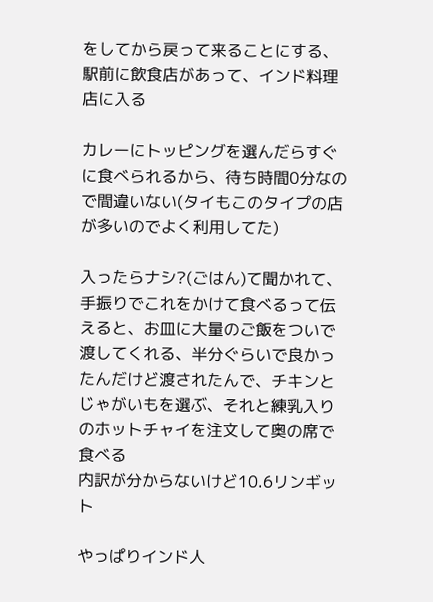をしてから戻って来ることにする、駅前に飲食店があって、インド料理店に入る

カレーにトッピングを選んだらすぐに食べられるから、待ち時間0分なので間違いない(タイもこのタイプの店が多いのでよく利用してた)

入ったらナシ?(ごはん)て聞かれて、手振りでこれをかけて食べるって伝えると、お皿に大量のご飯をついで渡してくれる、半分ぐらいで良かったんだけど渡されたんで、チキンとじゃがいもを選ぶ、それと練乳入りのホットチャイを注文して奥の席で食べる
内訳が分からないけど10.6リンギット

やっぱりインド人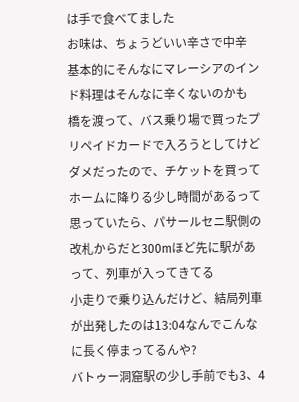は手で食べてました
お味は、ちょうどいい辛さで中辛
基本的にそんなにマレーシアのインド料理はそんなに辛くないのかも
橋を渡って、バス乗り場で買ったプリペイドカードで入ろうとしてけどダメだったので、チケットを買ってホームに降りる少し時間があるって思っていたら、パサールセニ駅側の改札からだと300mほど先に駅があって、列車が入ってきてる
小走りで乗り込んだけど、結局列車が出発したのは13:04なんでこんなに長く停まってるんや?
バトゥー洞窟駅の少し手前でも3、4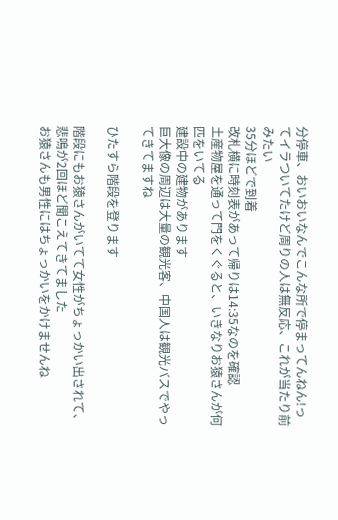分停車、おいおいなんでこんな所で停まってんねん!ってイラついてたけど周りの人は無反応、これが当たり前みたい
35分ほどで到着
改札横に時刻表があって帰りは14:35なのを確認
土産物屋を通って門をくぐると、いきなりお猿さんが何匹をいてる
建設中の建物があります
巨大像の周辺は大量の観光客、中国人は観光バスでやってきてますね

ひたすら階段を登ります

階段にもお猿さんがいてて女性がちょっかい出されて、悲鳴が2回ほど聞こえてきてました
お猿さんも男性にはちょっかいをかけませんね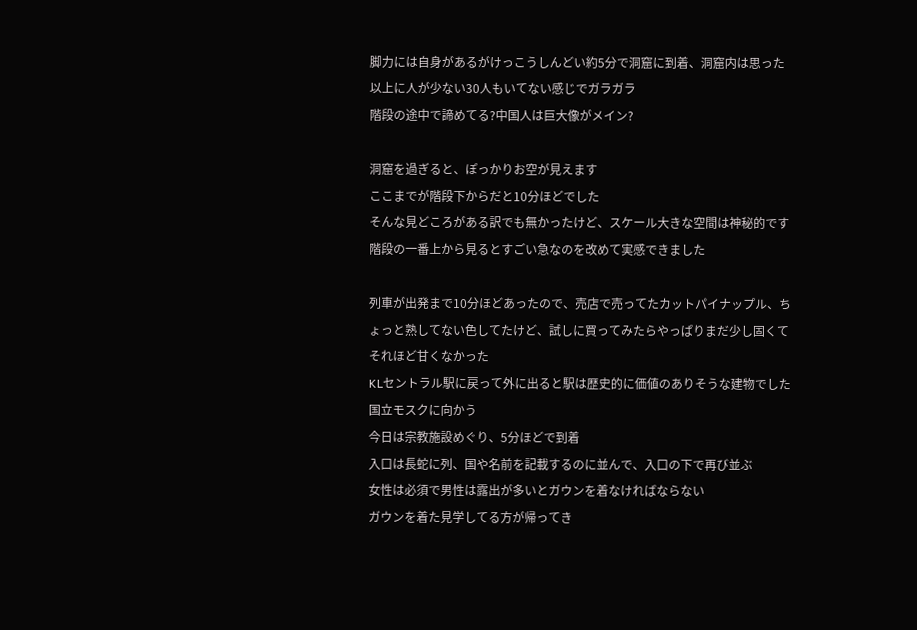脚力には自身があるがけっこうしんどい約5分で洞窟に到着、洞窟内は思った以上に人が少ない30人もいてない感じでガラガラ
階段の途中で諦めてる?中国人は巨大像がメイン?

洞窟を過ぎると、ぽっかりお空が見えます
ここまでが階段下からだと10分ほどでした
そんな見どころがある訳でも無かったけど、スケール大きな空間は神秘的です
階段の一番上から見るとすごい急なのを改めて実感できました

列車が出発まで10分ほどあったので、売店で売ってたカットパイナップル、ちょっと熟してない色してたけど、試しに買ってみたらやっぱりまだ少し固くてそれほど甘くなかった
KLセントラル駅に戻って外に出ると駅は歴史的に価値のありそうな建物でした
国立モスクに向かう
今日は宗教施設めぐり、5分ほどで到着
入口は長蛇に列、国や名前を記載するのに並んで、入口の下で再び並ぶ
女性は必須で男性は露出が多いとガウンを着なければならない
ガウンを着た見学してる方が帰ってき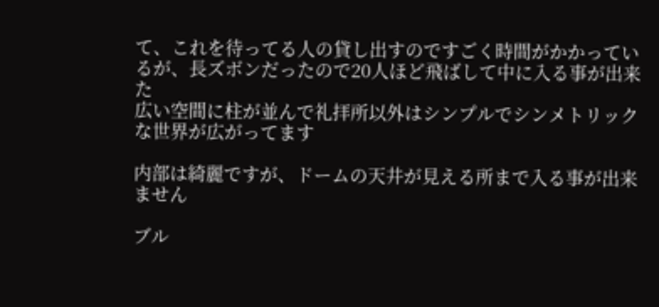て、これを待ってる人の貸し出すのですごく時間がかかっているが、長ズボンだったので20人ほど飛ばして中に入る事が出来た
広い空間に柱が並んで礼拝所以外はシンプルでシンメトリックな世界が広がってます

内部は綺麗ですが、ドームの天井が見える所まで入る事が出来ません

ブル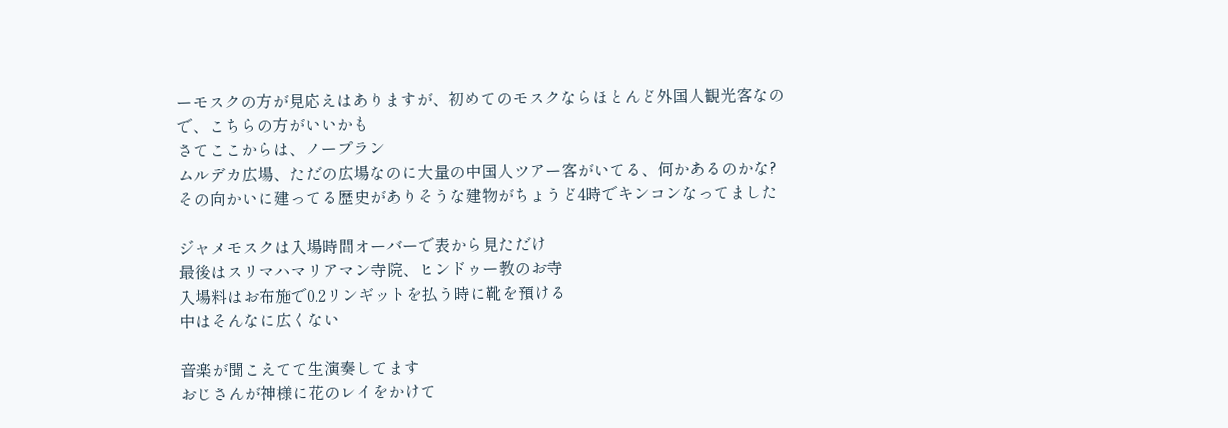ーモスクの方が見応えはありますが、初めてのモスクならほとんど外国人観光客なので、こちらの方がいいかも
さてここからは、ノープラン
ムルデカ広場、ただの広場なのに大量の中国人ツアー客がいてる、何かあるのかな?
その向かいに建ってる歴史がありそうな建物がちょうど4時でキンコンなってました

ジャメモスクは入場時間オーバーで表から見ただけ
最後はスリマハマリアマン寺院、ヒンドゥー教のお寺
入場料はお布施で0.2リンギットを払う時に靴を預ける
中はそんなに広くない

音楽が聞こえてて生演奏してます
おじさんが神様に花のレイをかけて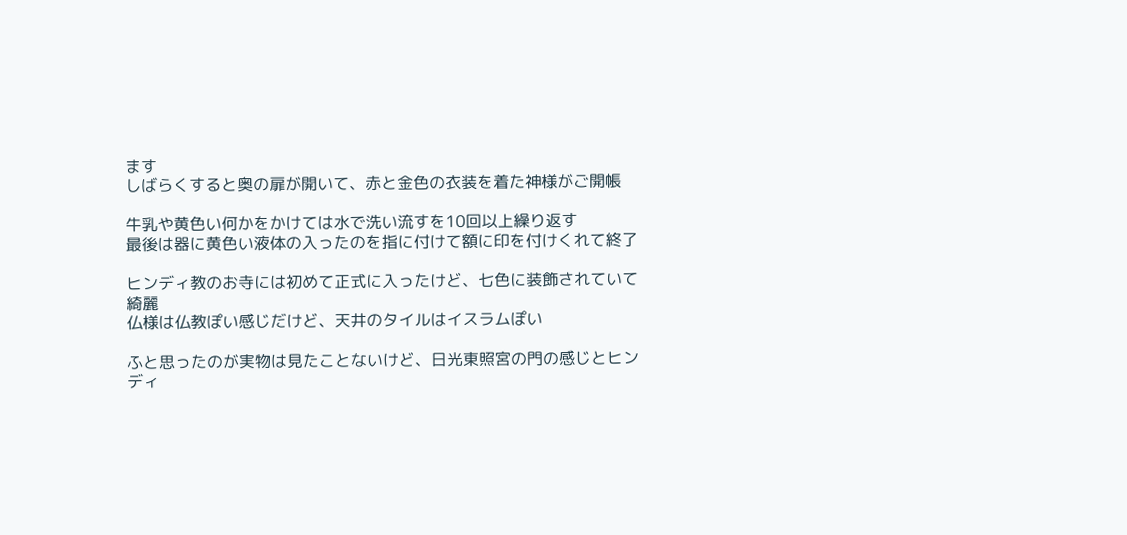ます
しばらくすると奥の扉が開いて、赤と金色の衣装を着た神様がご開帳

牛乳や黄色い何かをかけては水で洗い流すを10回以上繰り返す
最後は器に黄色い液体の入ったのを指に付けて額に印を付けくれて終了

ヒンディ教のお寺には初めて正式に入ったけど、七色に装飾されていて綺麗
仏様は仏教ぽい感じだけど、天井のタイルはイスラムぽい

ふと思ったのが実物は見たことないけど、日光東照宮の門の感じとヒンディ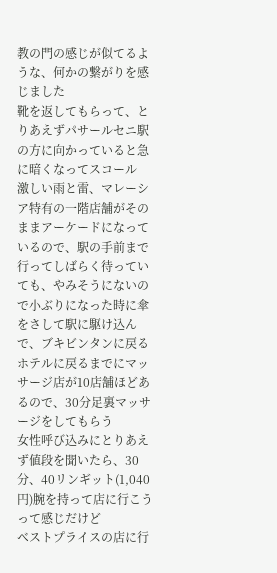教の門の感じが似てるような、何かの繋がりを感じました
靴を返してもらって、とりあえずパサールセニ駅の方に向かっていると急に暗くなってスコール
激しい雨と雷、マレーシア特有の一階店舗がそのままアーケードになっているので、駅の手前まで行ってしばらく待っていても、やみそうにないので小ぶりになった時に傘をさして駅に駆け込んで、ブキビンタンに戻る
ホテルに戻るまでにマッサージ店が10店舗ほどあるので、30分足裏マッサージをしてもらう
女性呼び込みにとりあえず値段を聞いたら、30分、40リンギット(1,040円)腕を持って店に行こうって感じだけど
ベストプライスの店に行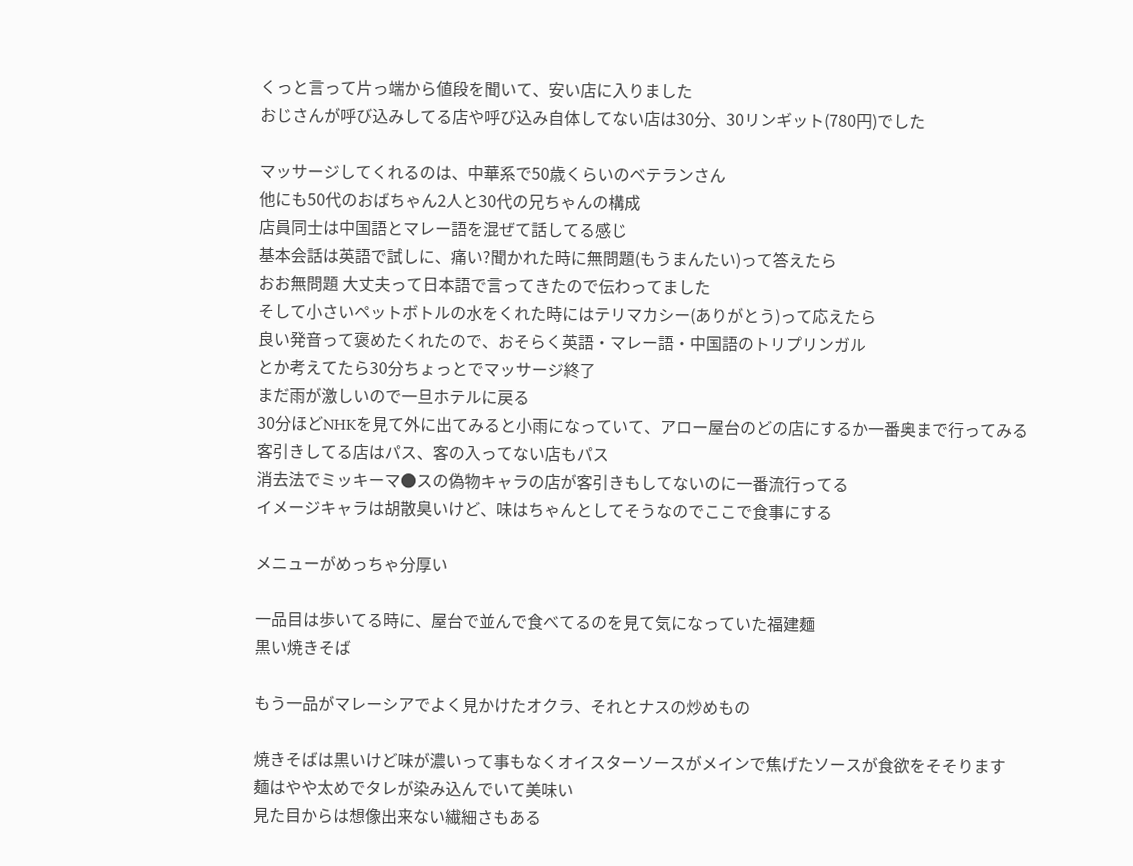くっと言って片っ端から値段を聞いて、安い店に入りました
おじさんが呼び込みしてる店や呼び込み自体してない店は30分、30リンギット(780円)でした

マッサージしてくれるのは、中華系で50歳くらいのベテランさん
他にも50代のおばちゃん2人と30代の兄ちゃんの構成
店員同士は中国語とマレー語を混ぜて話してる感じ
基本会話は英語で試しに、痛い?聞かれた時に無問題(もうまんたい)って答えたら
おお無問題 大丈夫って日本語で言ってきたので伝わってました
そして小さいペットボトルの水をくれた時にはテリマカシー(ありがとう)って応えたら
良い発音って褒めたくれたので、おそらく英語・マレー語・中国語のトリプリンガル
とか考えてたら30分ちょっとでマッサージ終了
まだ雨が激しいので一旦ホテルに戻る
30分ほどNHKを見て外に出てみると小雨になっていて、アロー屋台のどの店にするか一番奥まで行ってみる
客引きしてる店はパス、客の入ってない店もパス
消去法でミッキーマ●スの偽物キャラの店が客引きもしてないのに一番流行ってる
イメージキャラは胡散臭いけど、味はちゃんとしてそうなのでここで食事にする

メニューがめっちゃ分厚い

一品目は歩いてる時に、屋台で並んで食べてるのを見て気になっていた福建麺
黒い焼きそば

もう一品がマレーシアでよく見かけたオクラ、それとナスの炒めもの

焼きそばは黒いけど味が濃いって事もなくオイスターソースがメインで焦げたソースが食欲をそそります
麺はやや太めでタレが染み込んでいて美味い
見た目からは想像出来ない繊細さもある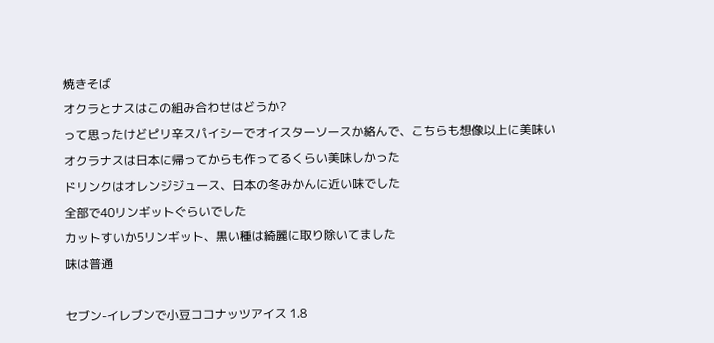焼きそば
オクラとナスはこの組み合わせはどうか?
って思ったけどピリ辛スパイシーでオイスターソースか絡んで、こちらも想像以上に美味い
オクラナスは日本に帰ってからも作ってるくらい美味しかった
ドリンクはオレンジジュース、日本の冬みかんに近い味でした
全部で40リンギットぐらいでした
カットすいか5リンギット、黒い種は綺麗に取り除いてました
味は普通

セブン-イレブンで小豆ココナッツアイス 1.8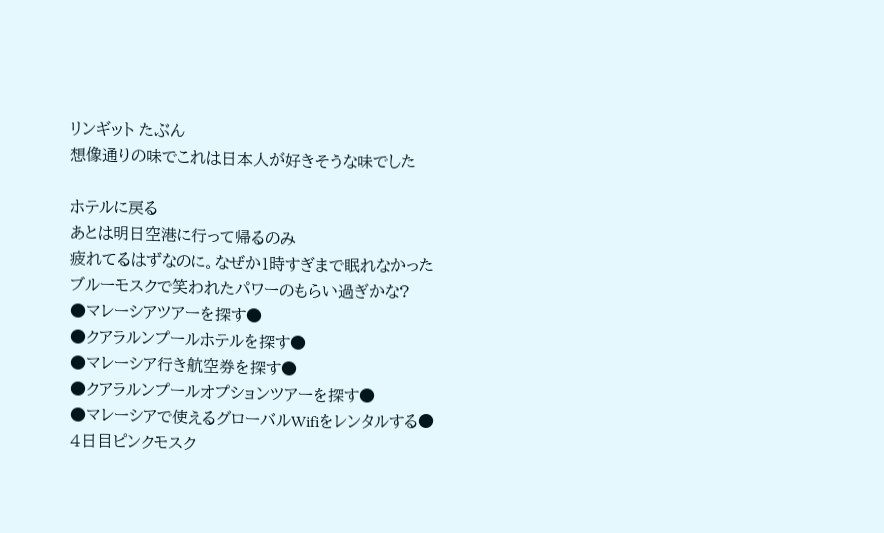リンギット たぶん
想像通りの味でこれは日本人が好きそうな味でした

ホテルに戻る
あとは明日空港に行って帰るのみ
疲れてるはずなのに。なぜか1時すぎまで眠れなかった
ブルーモスクで笑われたパワーのもらい過ぎかな?
●マレーシアツアーを探す●
●クアラルンプールホテルを探す●
●マレーシア行き航空券を探す●
●クアラルンプールオプションツアーを探す●
●マレーシアで使えるグローバルWifiをレンタルする●
4日目ピンクモスク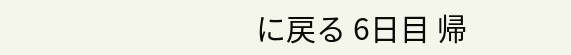に戻る 6日目 帰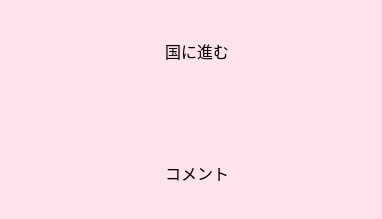国に進む




コメント